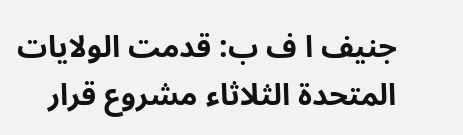جنيف ا ف ب: قدمت الولايات المتحدة الثلاثاء مشروع قرار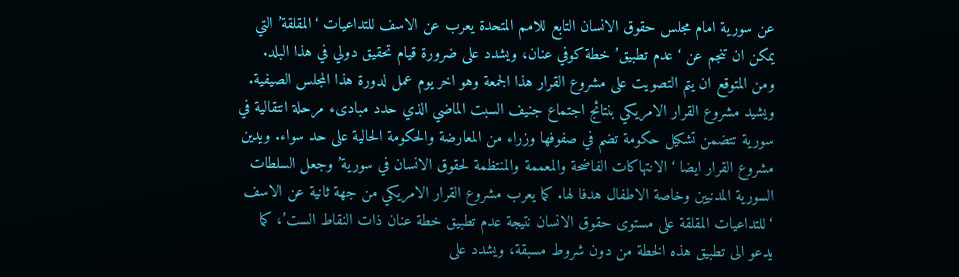عن سورية امام مجلس حقوق الانسان التابع للامم المتحدة يعرب عن الاسف للتداعيات ‘المقلقة’ التي يمكن ان تنجم عن ‘عدم تطبيق’ خطة كوفي عنان، ويشدد على ضرورة قيام تحقيق دولي في هذا البلد.
ومن المتوقع ان يتم التصويت على مشروع القرار هذا الجمعة وهو اخر يوم عمل لدورة هذا المجلس الصيفية. ويشيد مشروع القرار الامريكي بنتائج اجتماع جنيف السبت الماضي الذي حدد مبادىء مرحلة انتقالية في سورية تتضمن تشكيل حكومة تضم في صفوفها وزراء من المعارضة والحكومة الحالية على حد سواء. ويدين مشروع القرار ايضا ‘الانتهاكات الفاضحة والمعممة والمنتظمة لحقوق الانسان في سورية’ وجعل السلطات السورية المدنيين وخاصة الاطفال هدفا لها. كما يعرب مشروع القرار الامريكي من جهة ثانية عن الاسف ‘للتداعيات المقلقة على مستوى حقوق الانسان نتيجة عدم تطبيق خطة عنان ذات النقاط الست’، كما يدعو الى تطبيق هذه الخطة من دون شروط مسبقة، ويشدد على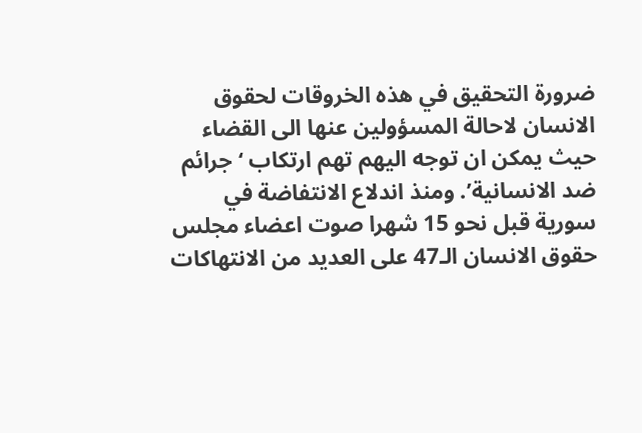ضرورة التحقيق في هذه الخروقات لحقوق الانسان لاحالة المسؤولين عنها الى القضاء حيث يمكن ان توجه اليهم تهم ارتكاب ‘جرائم ضد الانسانية’. ومنذ اندلاع الانتفاضة في سورية قبل نحو 15 شهرا صوت اعضاء مجلس حقوق الانسان الـ47 على العديد من الانتهاكات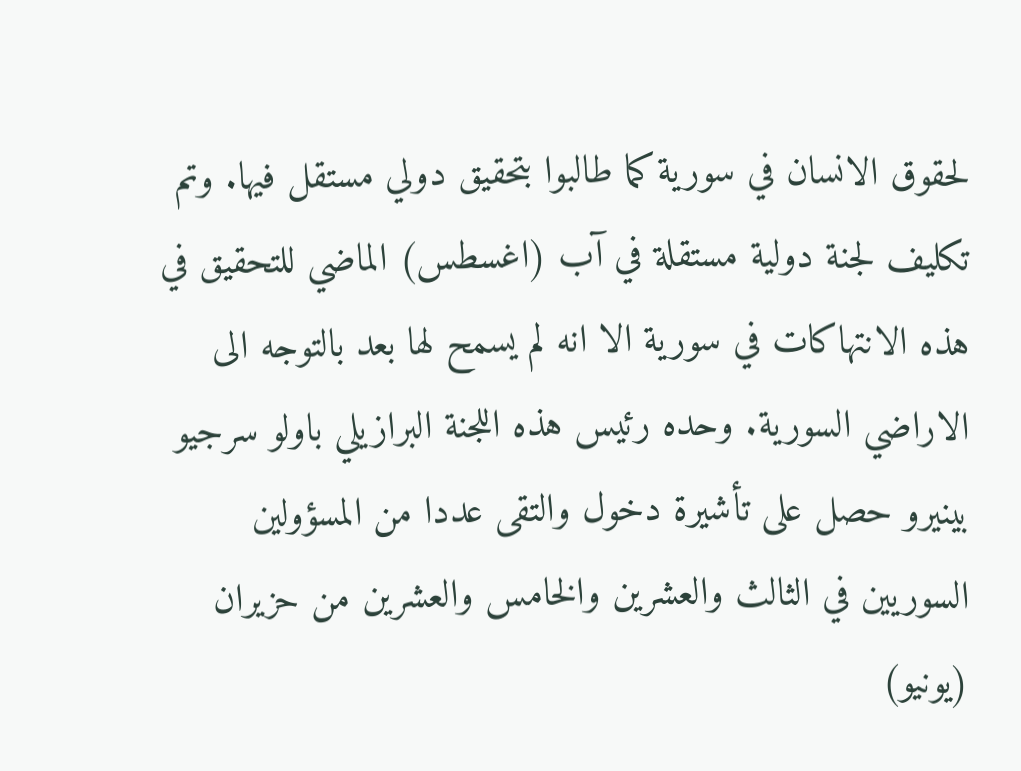لحقوق الانسان في سورية كما طالبوا بتحقيق دولي مستقل فيها. وتم تكليف لجنة دولية مستقلة في آب (اغسطس) الماضي للتحقيق في هذه الانتهاكات في سورية الا انه لم يسمح لها بعد بالتوجه الى الاراضي السورية. وحده رئيس هذه اللجنة البرازيلي باولو سرجيو بينيرو حصل على تأشيرة دخول والتقى عددا من المسؤولين السوريين في الثالث والعشرين والخامس والعشرين من حزيران (يونيو)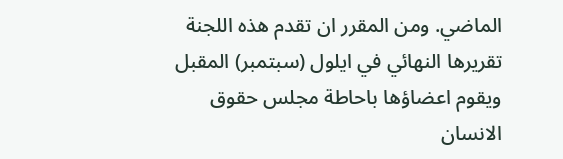الماضي. ومن المقرر ان تقدم هذه اللجنة تقريرها النهائي في ايلول (سبتمبر) المقبل ويقوم اعضاؤها باحاطة مجلس حقوق الانسان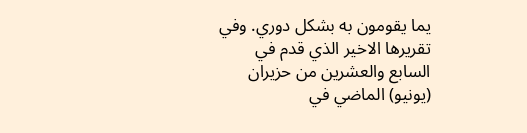يما يقومون به بشكل دوري. وفي تقريرها الاخير الذي قدم في السابع والعشرين من حزيران (يونيو) الماضي في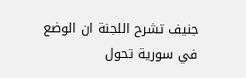جنيف تشرح اللجنة ان الوضع في سورية تحول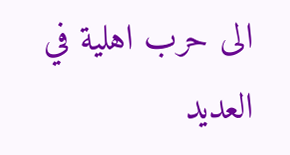الى حرب اهلية في العديد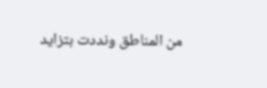من المناطق ونددت بتزايد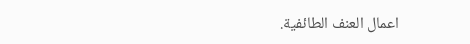اعمال العنف الطائفية.